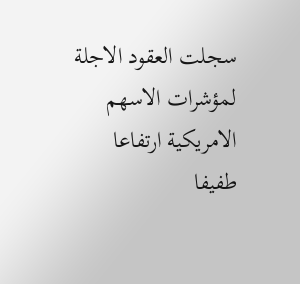سجلت العقود الاجلة لمؤشرات الاسهم الامريكية ارتفاعا طفيفا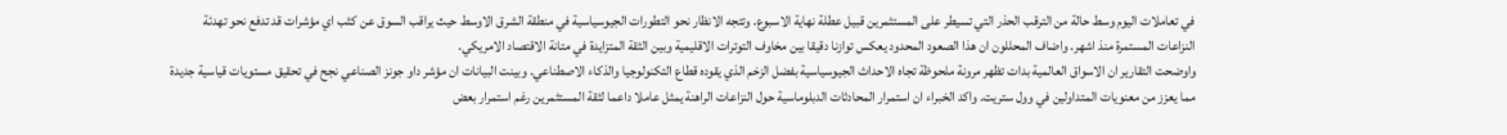في تعاملات اليوم وسط حالة من الترقب الحذر التي تسيطر على المستثمرين قبيل عطلة نهاية الاسبوع. وتتجه الانظار نحو التطورات الجيوسياسية في منطقة الشرق الاوسط حيث يراقب السوق عن كثب اي مؤشرات قد تدفع نحو تهدئة النزاعات المستمرة منذ اشهر. واضاف المحللون ان هذا الصعود المحدود يعكس توازنا دقيقا بين مخاوف التوترات الاقليمية وبين الثقة المتزايدة في متانة الاقتصاد الامريكي.
واوضحت التقارير ان الاسواق العالمية بدات تظهر مرونة ملحوظة تجاه الاحداث الجيوسياسية بفضل الزخم الذي يقوده قطاع التكنولوجيا والذكاء الاصطناعي. وبينت البيانات ان مؤشر داو جونز الصناعي نجح في تحقيق مستويات قياسية جديدة مما يعزز من معنويات المتداولين في وول ستريت. واكد الخبراء ان استمرار المحادثات الدبلوماسية حول النزاعات الراهنة يمثل عاملا داعما لثقة المستثمرين رغم استمرار بعض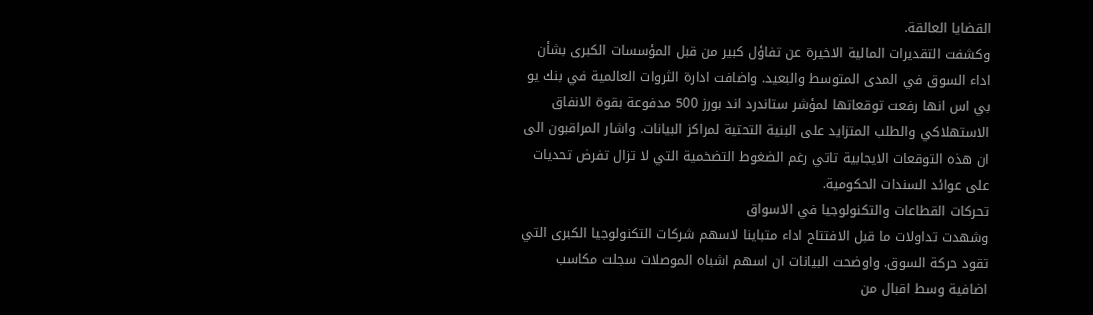القضايا العالقة.
وكشفت التقديرات المالية الاخيرة عن تفاؤل كبير من قبل المؤسسات الكبرى بشأن اداء السوق في المدى المتوسط والبعيد. واضافت ادارة الثروات العالمية في بنك يو بي اس انها رفعت توقعاتها لمؤشر ستاندرد اند بورز 500 مدفوعة بقوة الانفاق الاستهلاكي والطلب المتزايد على البنية التحتية لمراكز البيانات. واشار المراقبون الى ان هذه التوقعات الايجابية تاتي رغم الضغوط التضخمية التي لا تزال تفرض تحديات على عوائد السندات الحكومية.
تحركات القطاعات والتكنولوجيا في الاسواق
وشهدت تداولات ما قبل الافتتاح اداء متباينا لاسهم شركات التكنولوجيا الكبرى التي تقود حركة السوق. واوضحت البيانات ان اسهم اشباه الموصلات سجلت مكاسب اضافية وسط اقبال من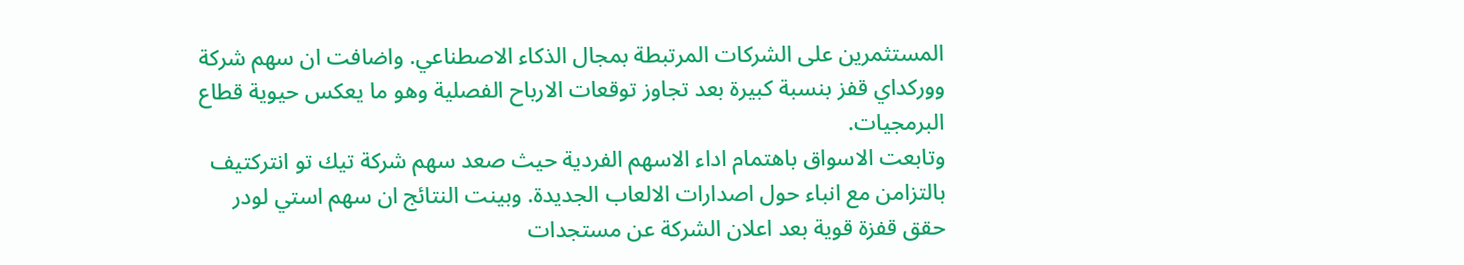المستثمرين على الشركات المرتبطة بمجال الذكاء الاصطناعي. واضافت ان سهم شركة ووركداي قفز بنسبة كبيرة بعد تجاوز توقعات الارباح الفصلية وهو ما يعكس حيوية قطاع البرمجيات.
وتابعت الاسواق باهتمام اداء الاسهم الفردية حيث صعد سهم شركة تيك تو انتركتيف بالتزامن مع انباء حول اصدارات الالعاب الجديدة. وبينت النتائج ان سهم استي لودر حقق قفزة قوية بعد اعلان الشركة عن مستجدات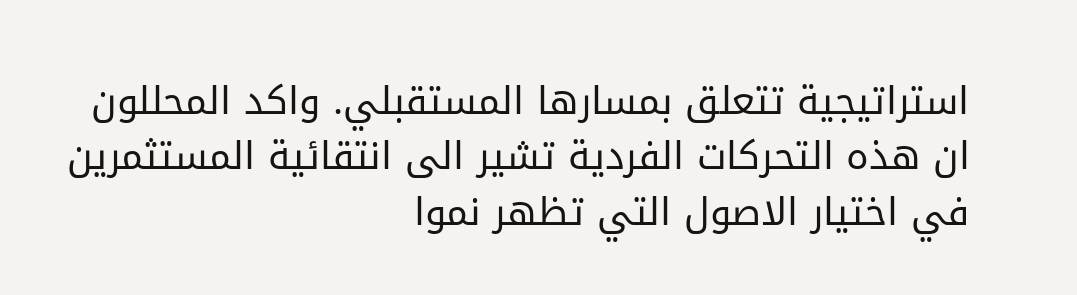استراتيجية تتعلق بمسارها المستقبلي. واكد المحللون ان هذه التحركات الفردية تشير الى انتقائية المستثمرين في اختيار الاصول التي تظهر نموا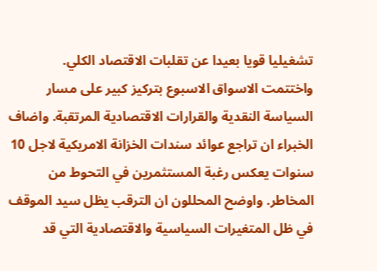تشغيليا قويا بعيدا عن تقلبات الاقتصاد الكلي.
واختتمت الاسواق الاسبوع بتركيز كبير على مسار السياسة النقدية والقرارات الاقتصادية المرتقبة. واضاف الخبراء ان تراجع عوائد سندات الخزانة الامريكية لاجل 10 سنوات يعكس رغبة المستثمرين في التحوط من المخاطر. واوضح المحللون ان الترقب يظل سيد الموقف في ظل المتغيرات السياسية والاقتصادية التي قد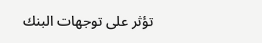تؤثر على توجهات البنك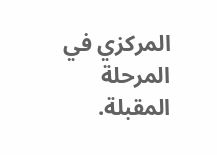المركزي في المرحلة المقبلة.